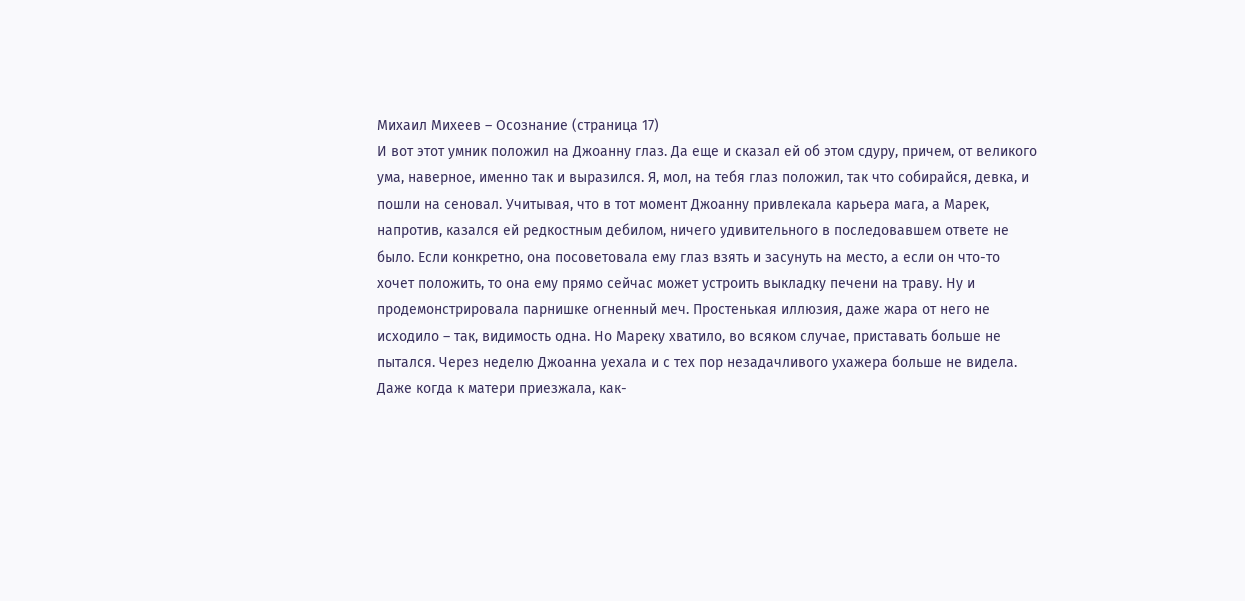Михаил Михеев – Осознание (страница 17)
И вот этот умник положил на Джоанну глаз. Да еще и сказал ей об этом сдуру, причем, от великого ума, наверное, именно так и выразился. Я, мол, на тебя глаз положил, так что собирайся, девка, и пошли на сеновал. Учитывая, что в тот момент Джоанну привлекала карьера мага, а Марек, напротив, казался ей редкостным дебилом, ничего удивительного в последовавшем ответе не было. Если конкретно, она посоветовала ему глаз взять и засунуть на место, а если он что-то хочет положить, то она ему прямо сейчас может устроить выкладку печени на траву. Ну и продемонстрировала парнишке огненный меч. Простенькая иллюзия, даже жара от него не исходило – так, видимость одна. Но Мареку хватило, во всяком случае, приставать больше не пытался. Через неделю Джоанна уехала и с тех пор незадачливого ухажера больше не видела. Даже когда к матери приезжала, как-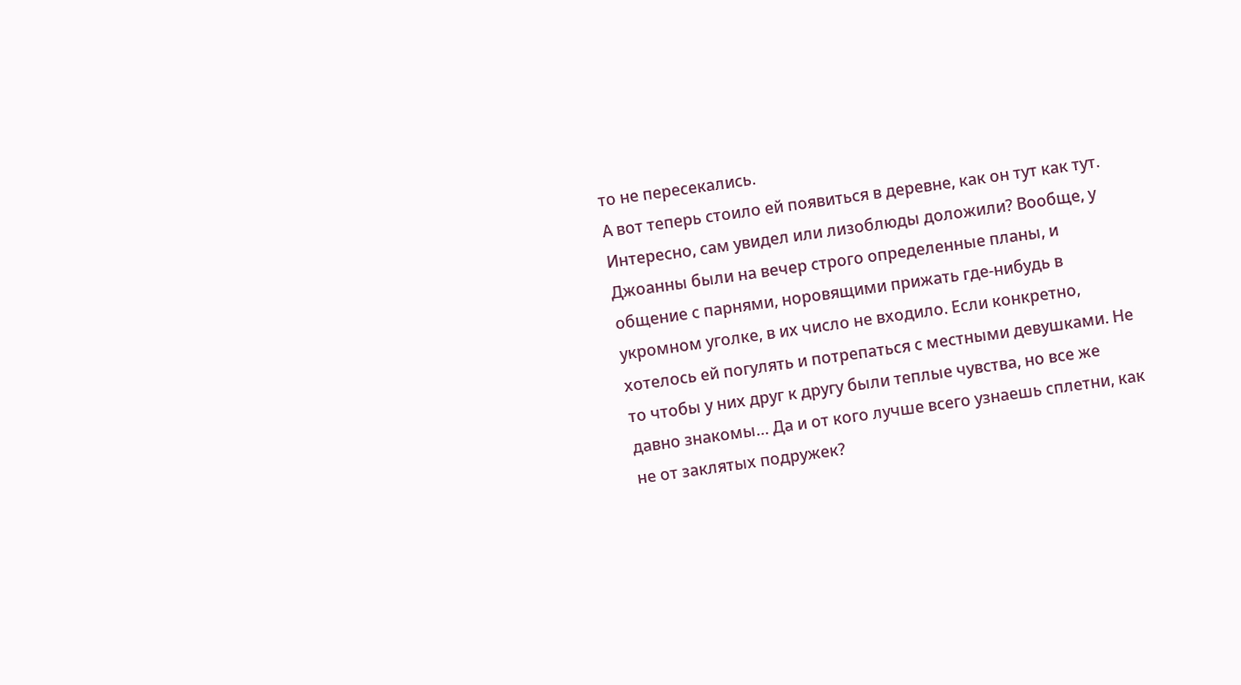то не пересекались.
А вот теперь стоило ей появиться в деревне, как он тут как тут. Интересно, сам увидел или лизоблюды доложили? Вообще, у Джоанны были на вечер строго определенные планы, и общение с парнями, норовящими прижать где-нибудь в укромном уголке, в их число не входило. Если конкретно, хотелось ей погулять и потрепаться с местными девушками. Не то чтобы у них друг к другу были теплые чувства, но все же давно знакомы… Да и от кого лучше всего узнаешь сплетни, как не от заклятых подружек?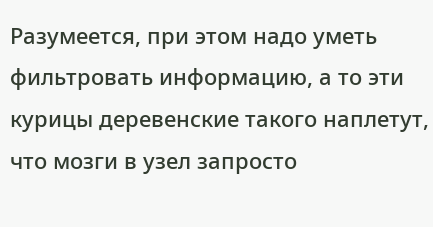Разумеется, при этом надо уметь фильтровать информацию, а то эти курицы деревенские такого наплетут, что мозги в узел запросто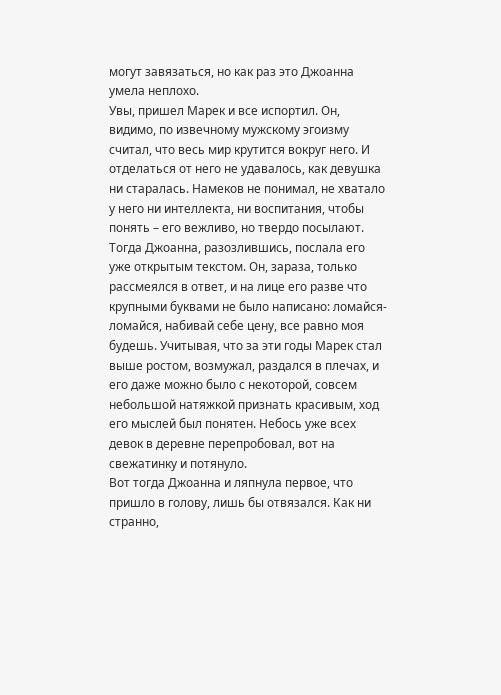могут завязаться, но как раз это Джоанна умела неплохо.
Увы, пришел Марек и все испортил. Он, видимо, по извечному мужскому эгоизму считал, что весь мир крутится вокруг него. И отделаться от него не удавалось, как девушка ни старалась. Намеков не понимал, не хватало у него ни интеллекта, ни воспитания, чтобы понять – его вежливо, но твердо посылают. Тогда Джоанна, разозлившись, послала его уже открытым текстом. Он, зараза, только рассмеялся в ответ, и на лице его разве что крупными буквами не было написано: ломайся-ломайся, набивай себе цену, все равно моя будешь. Учитывая, что за эти годы Марек стал выше ростом, возмужал, раздался в плечах, и его даже можно было с некоторой, совсем небольшой натяжкой признать красивым, ход его мыслей был понятен. Небось уже всех девок в деревне перепробовал, вот на свежатинку и потянуло.
Вот тогда Джоанна и ляпнула первое, что пришло в голову, лишь бы отвязался. Как ни странно,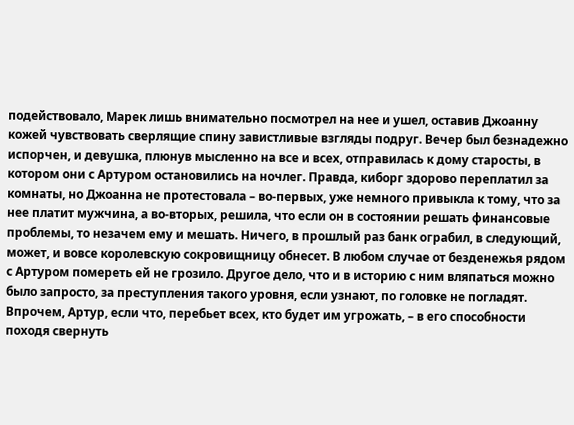подействовало, Марек лишь внимательно посмотрел на нее и ушел, оставив Джоанну кожей чувствовать сверлящие спину завистливые взгляды подруг. Вечер был безнадежно испорчен, и девушка, плюнув мысленно на все и всех, отправилась к дому старосты, в котором они с Артуром остановились на ночлег. Правда, киборг здорово переплатил за комнаты, но Джоанна не протестовала – во-первых, уже немного привыкла к тому, что за нее платит мужчина, а во-вторых, решила, что если он в состоянии решать финансовые проблемы, то незачем ему и мешать. Ничего, в прошлый раз банк ограбил, в следующий, может, и вовсе королевскую сокровищницу обнесет. В любом случае от безденежья рядом с Артуром помереть ей не грозило. Другое дело, что и в историю с ним вляпаться можно было запросто, за преступления такого уровня, если узнают, по головке не погладят. Впрочем, Артур, если что, перебьет всех, кто будет им угрожать, – в его способности походя свернуть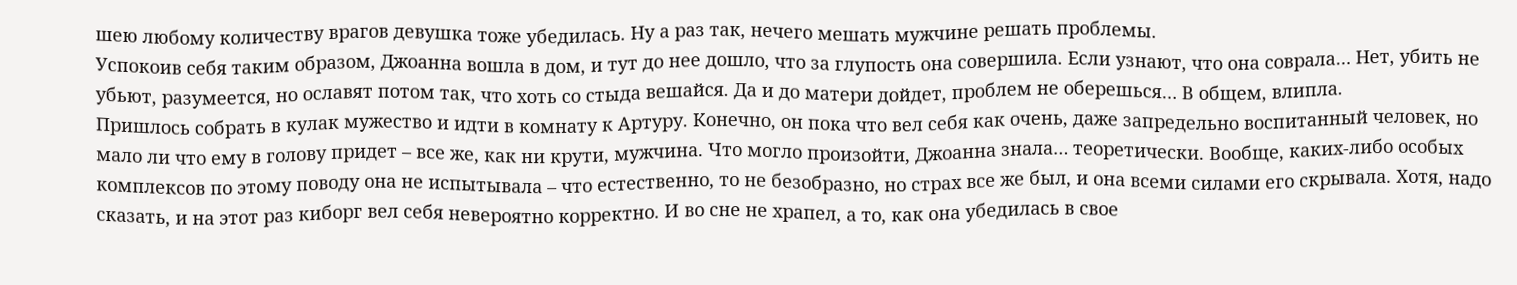шею любому количеству врагов девушка тоже убедилась. Ну а раз так, нечего мешать мужчине решать проблемы.
Успокоив себя таким образом, Джоанна вошла в дом, и тут до нее дошло, что за глупость она совершила. Если узнают, что она соврала… Нет, убить не убьют, разумеется, но ославят потом так, что хоть со стыда вешайся. Да и до матери дойдет, проблем не оберешься… В общем, влипла.
Пришлось собрать в кулак мужество и идти в комнату к Артуру. Конечно, он пока что вел себя как очень, даже запредельно воспитанный человек, но мало ли что ему в голову придет – все же, как ни крути, мужчина. Что могло произойти, Джоанна знала… теоретически. Вообще, каких-либо особых комплексов по этому поводу она не испытывала – что естественно, то не безобразно, но страх все же был, и она всеми силами его скрывала. Хотя, надо сказать, и на этот раз киборг вел себя невероятно корректно. И во сне не храпел, а то, как она убедилась в свое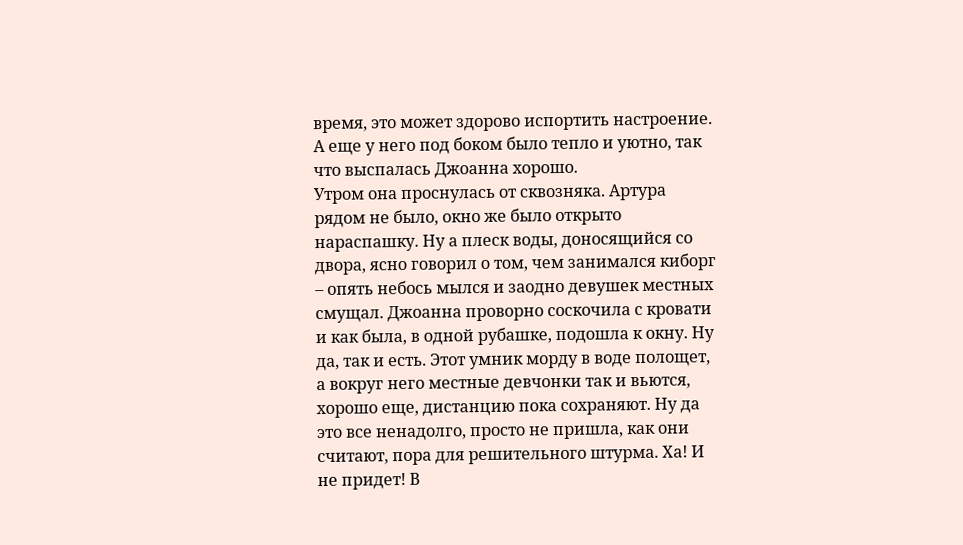время, это может здорово испортить настроение. А еще у него под боком было тепло и уютно, так что выспалась Джоанна хорошо.
Утром она проснулась от сквозняка. Артура рядом не было, окно же было открыто нараспашку. Ну а плеск воды, доносящийся со двора, ясно говорил о том, чем занимался киборг – опять небось мылся и заодно девушек местных смущал. Джоанна проворно соскочила с кровати и как была, в одной рубашке, подошла к окну. Ну да, так и есть. Этот умник морду в воде полощет, а вокруг него местные девчонки так и вьются, хорошо еще, дистанцию пока сохраняют. Ну да это все ненадолго, просто не пришла, как они считают, пора для решительного штурма. Ха! И не придет! В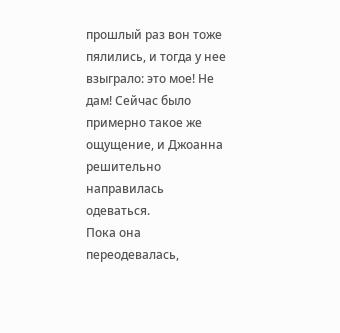прошлый раз вон тоже пялились, и тогда у нее взыграло: это мое! Не дам! Сейчас было примерно такое же ощущение, и Джоанна решительно направилась одеваться.
Пока она переодевалась,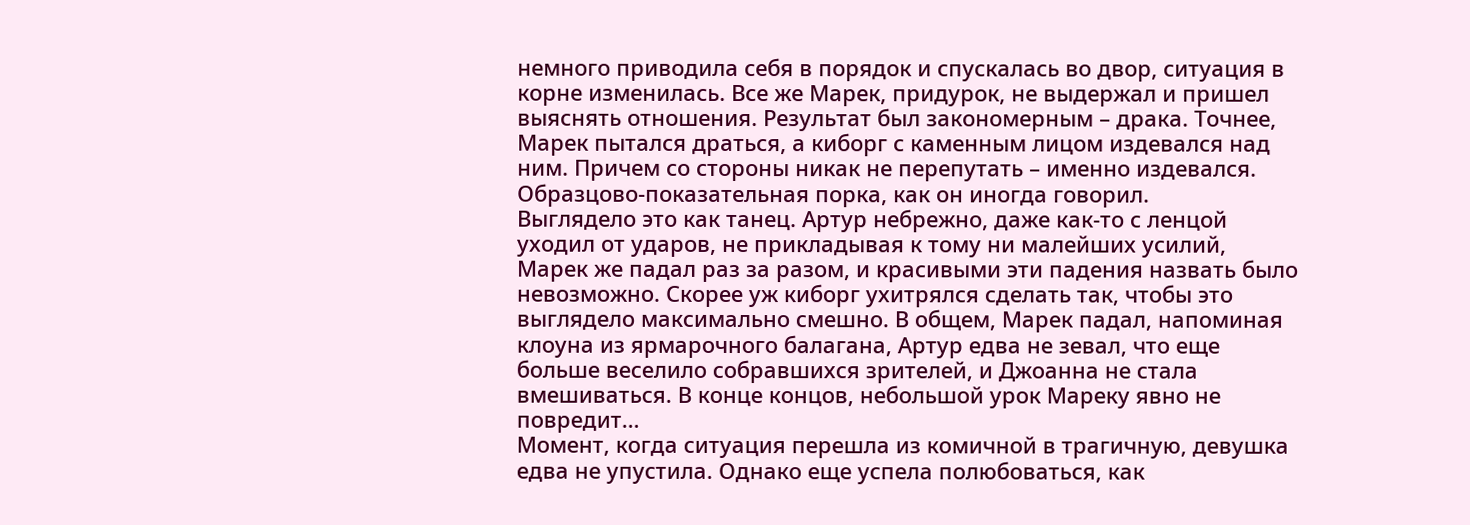немного приводила себя в порядок и спускалась во двор, ситуация в корне изменилась. Все же Марек, придурок, не выдержал и пришел выяснять отношения. Результат был закономерным – драка. Точнее, Марек пытался драться, а киборг с каменным лицом издевался над ним. Причем со стороны никак не перепутать – именно издевался. Образцово-показательная порка, как он иногда говорил.
Выглядело это как танец. Артур небрежно, даже как-то с ленцой уходил от ударов, не прикладывая к тому ни малейших усилий, Марек же падал раз за разом, и красивыми эти падения назвать было невозможно. Скорее уж киборг ухитрялся сделать так, чтобы это выглядело максимально смешно. В общем, Марек падал, напоминая клоуна из ярмарочного балагана, Артур едва не зевал, что еще больше веселило собравшихся зрителей, и Джоанна не стала вмешиваться. В конце концов, небольшой урок Мареку явно не повредит…
Момент, когда ситуация перешла из комичной в трагичную, девушка едва не упустила. Однако еще успела полюбоваться, как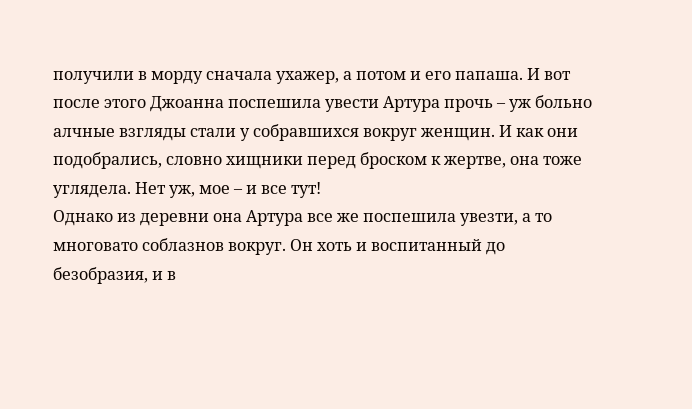получили в морду сначала ухажер, а потом и его папаша. И вот после этого Джоанна поспешила увести Артура прочь – уж больно алчные взгляды стали у собравшихся вокруг женщин. И как они подобрались, словно хищники перед броском к жертве, она тоже углядела. Нет уж, мое – и все тут!
Однако из деревни она Артура все же поспешила увезти, а то многовато соблазнов вокруг. Он хоть и воспитанный до безобразия, и в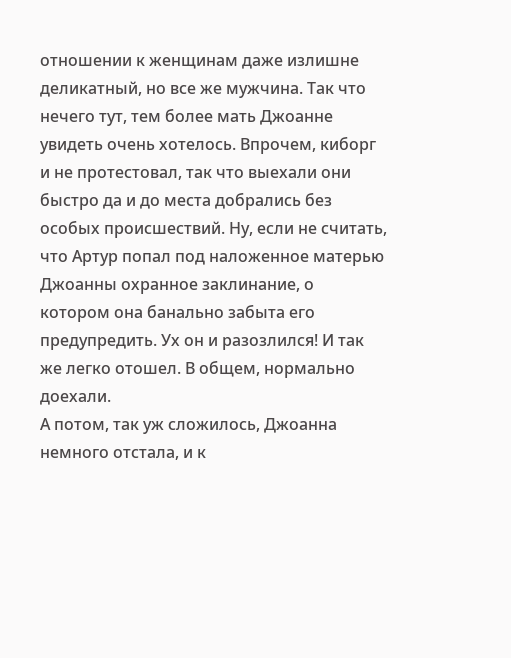отношении к женщинам даже излишне деликатный, но все же мужчина. Так что нечего тут, тем более мать Джоанне увидеть очень хотелось. Впрочем, киборг и не протестовал, так что выехали они быстро да и до места добрались без особых происшествий. Ну, если не считать, что Артур попал под наложенное матерью Джоанны охранное заклинание, о котором она банально забыта его предупредить. Ух он и разозлился! И так же легко отошел. В общем, нормально доехали.
А потом, так уж сложилось, Джоанна немного отстала, и к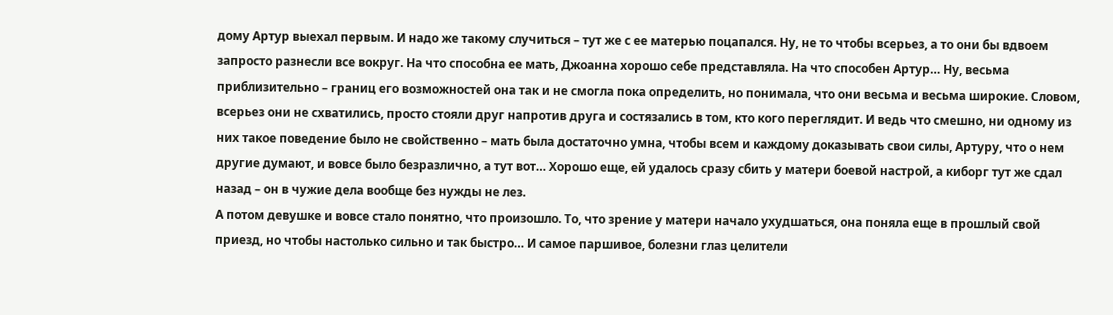дому Артур выехал первым. И надо же такому случиться – тут же с ее матерью поцапался. Ну, не то чтобы всерьез, а то они бы вдвоем запросто разнесли все вокруг. На что способна ее мать, Джоанна хорошо себе представляла. На что способен Артур… Ну, весьма приблизительно – границ его возможностей она так и не смогла пока определить, но понимала, что они весьма и весьма широкие. Словом, всерьез они не схватились, просто стояли друг напротив друга и состязались в том, кто кого переглядит. И ведь что смешно, ни одному из них такое поведение было не свойственно – мать была достаточно умна, чтобы всем и каждому доказывать свои силы, Артуру, что о нем другие думают, и вовсе было безразлично, а тут вот… Хорошо еще, ей удалось сразу сбить у матери боевой настрой, а киборг тут же сдал назад – он в чужие дела вообще без нужды не лез.
А потом девушке и вовсе стало понятно, что произошло. То, что зрение у матери начало ухудшаться, она поняла еще в прошлый свой приезд, но чтобы настолько сильно и так быстро… И самое паршивое, болезни глаз целители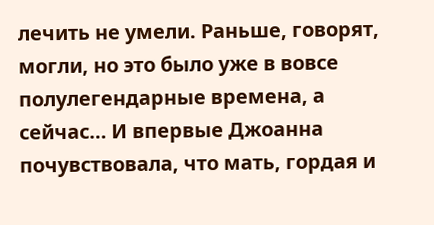лечить не умели. Раньше, говорят, могли, но это было уже в вовсе полулегендарные времена, а сейчас… И впервые Джоанна почувствовала, что мать, гордая и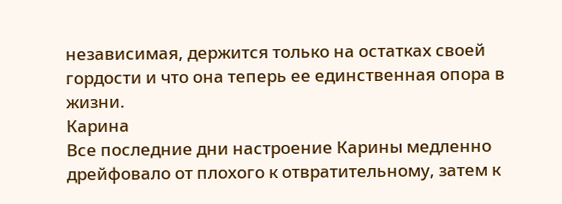независимая, держится только на остатках своей гордости и что она теперь ее единственная опора в жизни.
Карина
Все последние дни настроение Карины медленно дрейфовало от плохого к отвратительному, затем к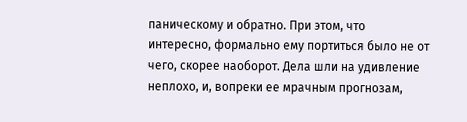паническому и обратно. При этом, что интересно, формально ему портиться было не от чего, скорее наоборот. Дела шли на удивление неплохо, и, вопреки ее мрачным прогнозам,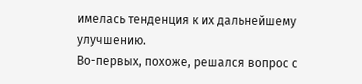имелась тенденция к их дальнейшему улучшению.
Во-первых, похоже, решался вопрос с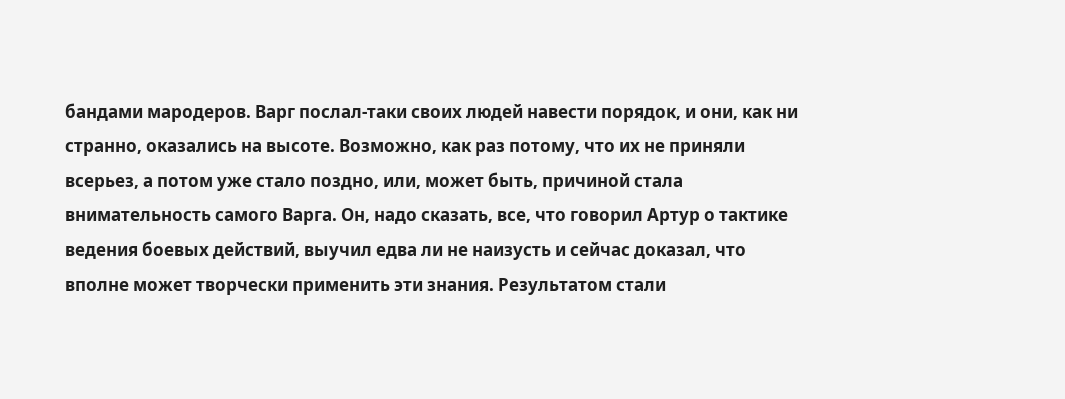бандами мародеров. Варг послал-таки своих людей навести порядок, и они, как ни странно, оказались на высоте. Возможно, как раз потому, что их не приняли всерьез, а потом уже стало поздно, или, может быть, причиной стала внимательность самого Варга. Он, надо сказать, все, что говорил Артур о тактике ведения боевых действий, выучил едва ли не наизусть и сейчас доказал, что вполне может творчески применить эти знания. Результатом стали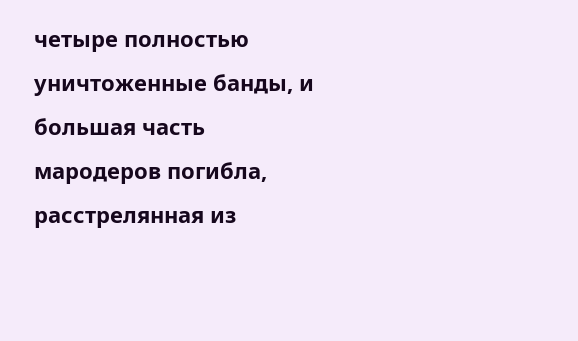четыре полностью уничтоженные банды, и большая часть мародеров погибла, расстрелянная из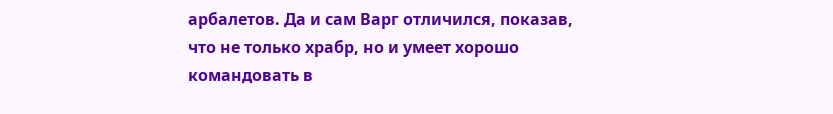арбалетов. Да и сам Варг отличился, показав, что не только храбр, но и умеет хорошо командовать в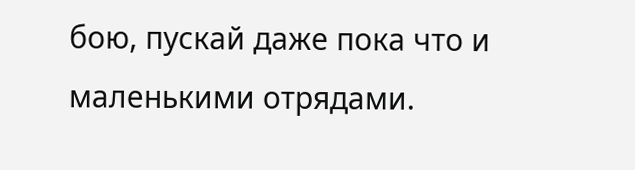бою, пускай даже пока что и маленькими отрядами.